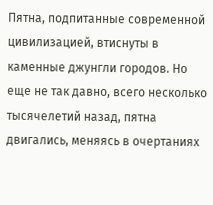Пятна, подпитанные современной цивилизацией, втиснуты в каменные джунгли городов. Но еще не так давно, всего несколько тысячелетий назад, пятна двигались, меняясь в очертаниях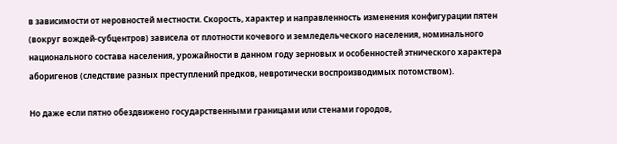в зависимости от неровностей местности. Скорость, характер и направленность изменения конфигурации пятен (вокруг вождей-субцентров) зависела от плотности кочевого и земледельческого населения, номинального национального состава населения, урожайности в данном году зерновых и особенностей этнического характера аборигенов (следствие разных преступлений предков, невротически воспроизводимых потомством).

Но даже если пятно обездвижено государственными границами или стенами городов,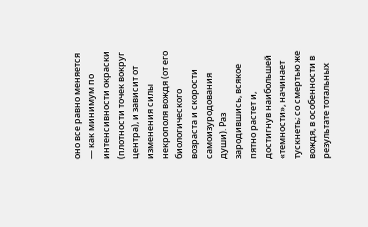оно все равно меняется — как минимум по интенсивности окраски (плотности точек вокруг центра), и зависит от изменения силы некрополя вождя (от его биологического возраста и скорости самоизуродования души). Раз зародившись, всякое пятно растет и, достигнув наибольшей «темности», начинает тускнеть; со смертью же вождя, в особенности в результате тотальных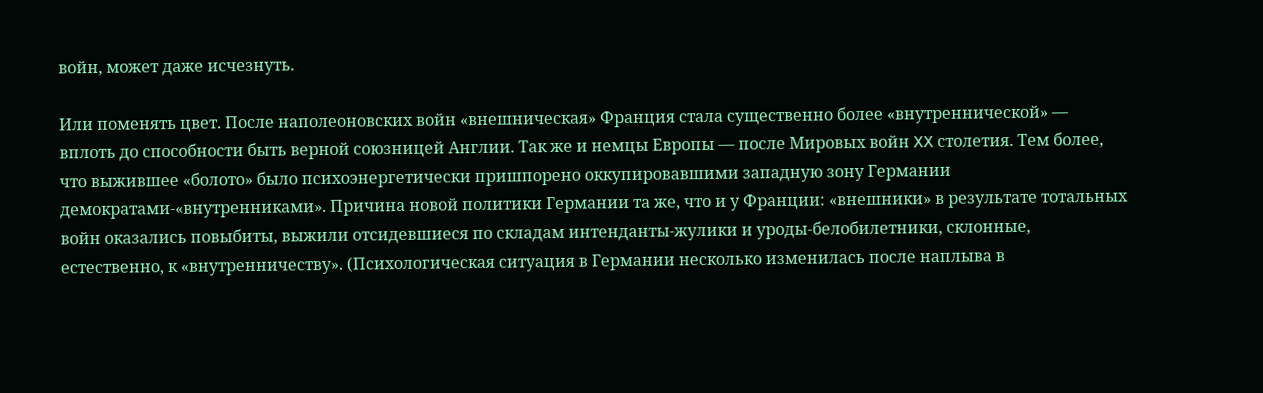войн, может даже исчезнуть.

Или поменять цвет. После наполеоновских войн «внешническая» Франция стала существенно более «внутреннической» — вплоть до способности быть верной союзницей Англии. Так же и немцы Европы — после Мировых войн XX столетия. Тем более, что выжившее «болото» было психоэнергетически пришпорено оккупировавшими западную зону Германии демократами-«внутренниками». Причина новой политики Германии та же, что и у Франции: «внешники» в результате тотальных войн оказались повыбиты, выжили отсидевшиеся по складам интенданты-жулики и уроды-белобилетники, склонные, естественно, к «внутренничеству». (Психологическая ситуация в Германии несколько изменилась после наплыва в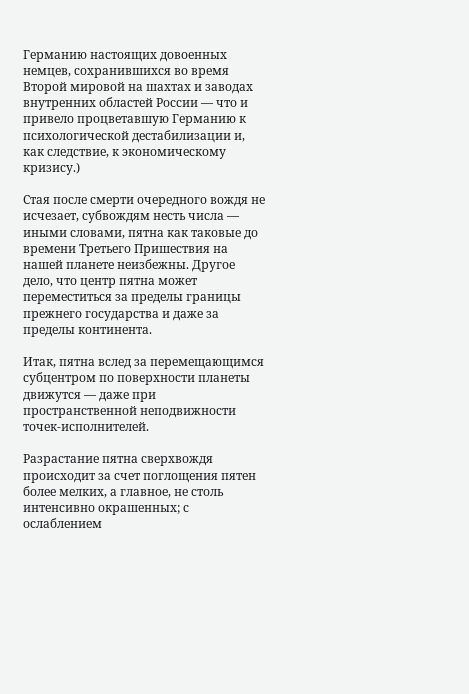Германию настоящих довоенных немцев, сохранившихся во время Второй мировой на шахтах и заводах внутренних областей России — что и привело процветавшую Германию к психологической дестабилизации и, как следствие, к экономическому кризису.)

Стая после смерти очередного вождя не исчезает, субвождям несть числа — иными словами, пятна как таковые до времени Третьего Пришествия на нашей планете неизбежны. Другое дело, что центр пятна может переместиться за пределы границы прежнего государства и даже за пределы континента.

Итак, пятна вслед за перемещающимся субцентром по поверхности планеты движутся — даже при пространственной неподвижности точек-исполнителей.

Разрастание пятна сверхвождя происходит за счет поглощения пятен более мелких, а главное, не столь интенсивно окрашенных; с ослаблением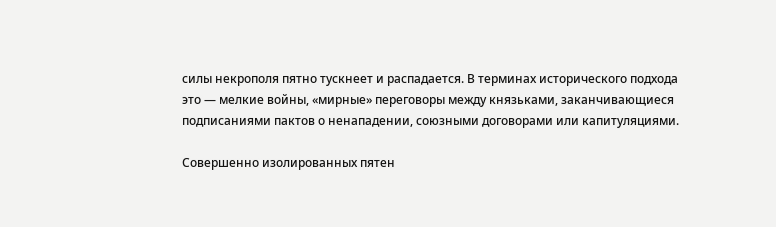силы некрополя пятно тускнеет и распадается. В терминах исторического подхода это — мелкие войны, «мирные» переговоры между князьками, заканчивающиеся подписаниями пактов о ненападении, союзными договорами или капитуляциями.

Совершенно изолированных пятен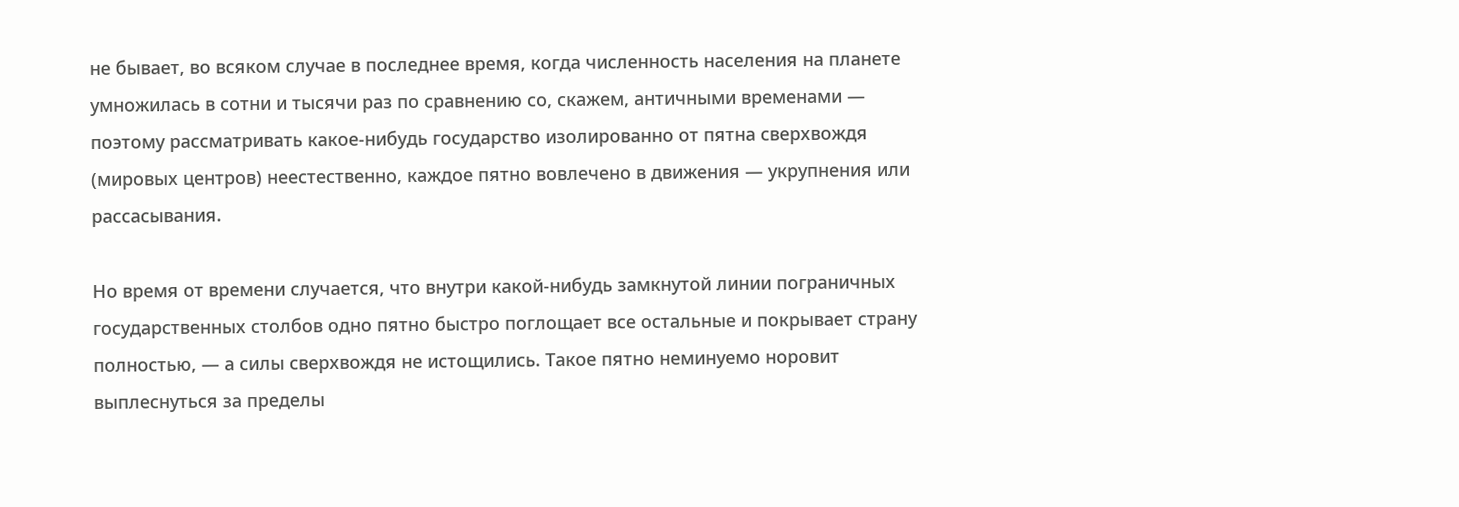не бывает, во всяком случае в последнее время, когда численность населения на планете умножилась в сотни и тысячи раз по сравнению со, скажем, античными временами — поэтому рассматривать какое-нибудь государство изолированно от пятна сверхвождя (мировых центров) неестественно, каждое пятно вовлечено в движения — укрупнения или рассасывания.

Но время от времени случается, что внутри какой-нибудь замкнутой линии пограничных государственных столбов одно пятно быстро поглощает все остальные и покрывает страну полностью, — а силы сверхвождя не истощились. Такое пятно неминуемо норовит выплеснуться за пределы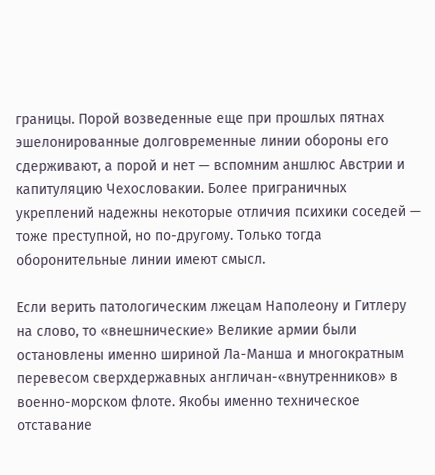границы. Порой возведенные еще при прошлых пятнах эшелонированные долговременные линии обороны его сдерживают, а порой и нет — вспомним аншлюс Австрии и капитуляцию Чехословакии. Более приграничных укреплений надежны некоторые отличия психики соседей — тоже преступной, но по-другому. Только тогда оборонительные линии имеют смысл.

Если верить патологическим лжецам Наполеону и Гитлеру на слово, то «внешнические» Великие армии были остановлены именно шириной Ла-Манша и многократным перевесом сверхдержавных англичан-«внутренников» в военно-морском флоте. Якобы именно техническое отставание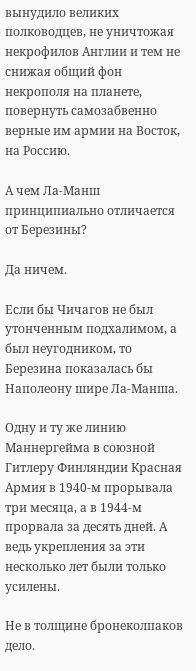вынудило великих полководцев, не уничтожая некрофилов Англии и тем не снижая общий фон некрополя на планете, повернуть самозабвенно верные им армии на Восток, на Россию.

А чем Ла-Манш принципиально отличается от Березины?

Да ничем.

Если бы Чичагов не был утонченным подхалимом, а был неугодником, то Березина показалась бы Наполеону шире Ла-Манша.

Одну и ту же линию Маннергейма в союзной Гитлеру Финляндии Красная Армия в 1940-м прорывала три месяца, а в 1944-м прорвала за десять дней. А ведь укрепления за эти несколько лет были только усилены.

Не в толщине бронеколпаков дело.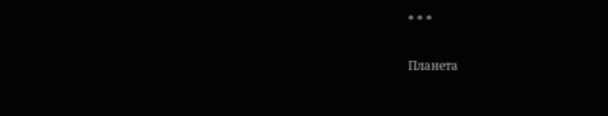* * *

Планета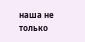наша не только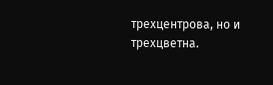трехцентрова, но и трехцветна.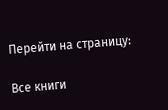Перейти на страницу:

Все книги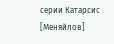серии Катарсис [Меняйлов]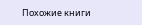Похожие книги